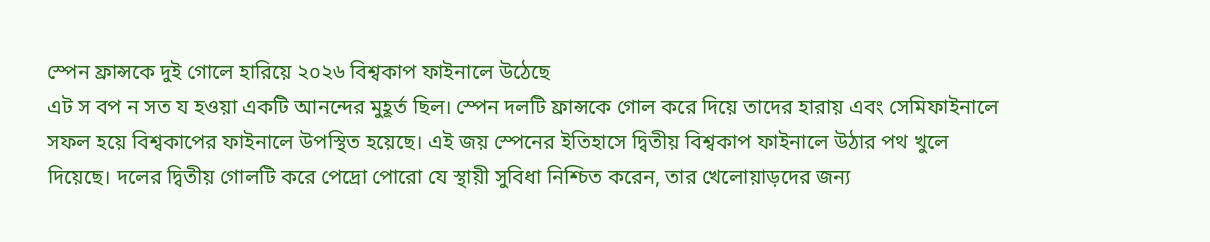স্পেন ফ্রান্সকে দুই গোলে হারিয়ে ২০২৬ বিশ্বকাপ ফাইনালে উঠেছে
এট স বপ ন সত য হওয়া একটি আনন্দের মুহূর্ত ছিল। স্পেন দলটি ফ্রান্সকে গোল করে দিয়ে তাদের হারায় এবং সেমিফাইনালে সফল হয়ে বিশ্বকাপের ফাইনালে উপস্থিত হয়েছে। এই জয় স্পেনের ইতিহাসে দ্বিতীয় বিশ্বকাপ ফাইনালে উঠার পথ খুলে দিয়েছে। দলের দ্বিতীয় গোলটি করে পেদ্রো পোরো যে স্থায়ী সুবিধা নিশ্চিত করেন, তার খেলোয়াড়দের জন্য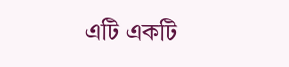এটি একটি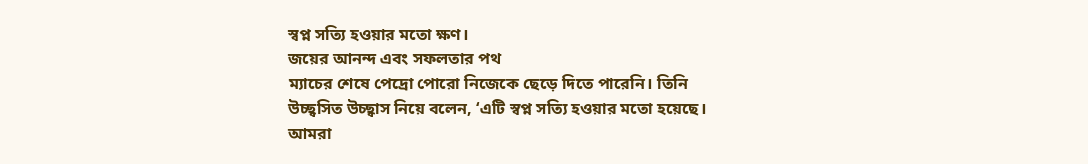স্বপ্ন সত্যি হওয়ার মতো ক্ষণ।
জয়ের আনন্দ এবং সফলতার পথ
ম্যাচের শেষে পেদ্রো পোরো নিজেকে ছেড়ে দিতে পারেনি। তিনি উচ্ছ্বসিত উচ্ছ্বাস নিয়ে বলেন, ‘এটি স্বপ্ন সত্যি হওয়ার মতো হয়েছে। আমরা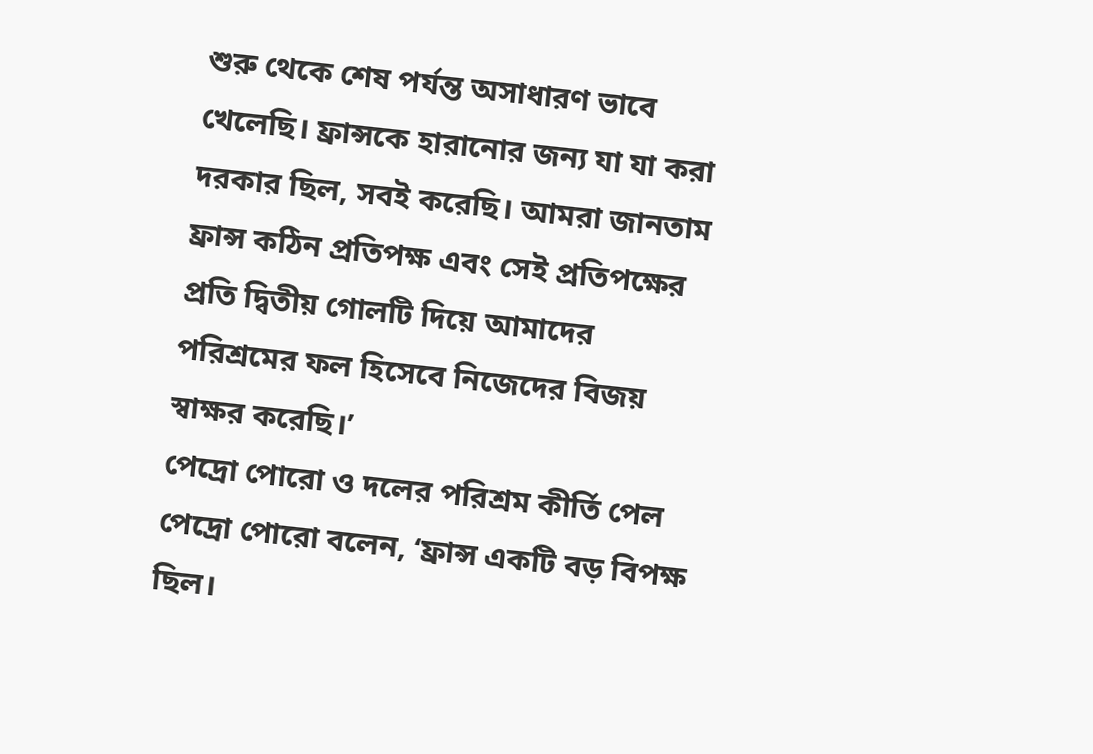শুরু থেকে শেষ পর্যন্ত অসাধারণ ভাবে খেলেছি। ফ্রান্সকে হারানোর জন্য যা যা করা দরকার ছিল, সবই করেছি। আমরা জানতাম ফ্রান্স কঠিন প্রতিপক্ষ এবং সেই প্রতিপক্ষের প্রতি দ্বিতীয় গোলটি দিয়ে আমাদের পরিশ্রমের ফল হিসেবে নিজেদের বিজয় স্বাক্ষর করেছি।’
পেদ্রো পোরো ও দলের পরিশ্রম কীর্তি পেল
পেদ্রো পোরো বলেন, ‘ফ্রান্স একটি বড় বিপক্ষ ছিল।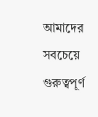আমাদের সবচেয়ে গুরুত্বপূর্ণ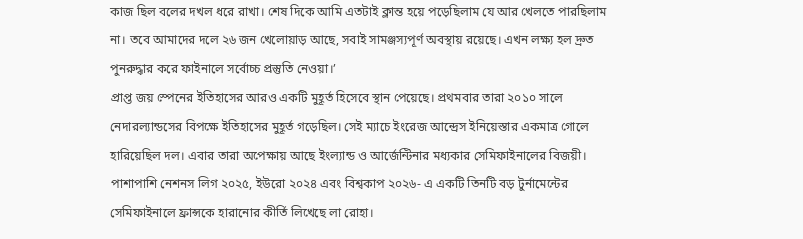কাজ ছিল বলের দখল ধরে রাখা। শেষ দিকে আমি এতটাই ক্লান্ত হয়ে পড়েছিলাম যে আর খেলতে পারছিলাম না। তবে আমাদের দলে ২৬ জন খেলোয়াড় আছে, সবাই সামঞ্জস্যপূর্ণ অবস্থায় রয়েছে। এখন লক্ষ্য হল দ্রুত পুনরুদ্ধার করে ফাইনালে সর্বোচ্চ প্রস্তুতি নেওয়া।’
প্রাপ্ত জয় স্পেনের ইতিহাসের আরও একটি মুহূর্ত হিসেবে স্থান পেয়েছে। প্রথমবার তারা ২০১০ সালে নেদারল্যান্ডসের বিপক্ষে ইতিহাসের মুহূর্ত গড়েছিল। সেই ম্যাচে ইংরেজ আন্দ্রেস ইনিয়েস্তার একমাত্র গোলে হারিয়েছিল দল। এবার তারা অপেক্ষায় আছে ইংল্যান্ড ও আর্জেন্টিনার মধ্যকার সেমিফাইনালের বিজয়ী। পাশাপাশি নেশনস লিগ ২০২৫, ইউরো ২০২৪ এবং বিশ্বকাপ ২০২৬- এ একটি তিনটি বড় টুর্নামেন্টের সেমিফাইনালে ফ্রান্সকে হারানোর কীর্তি লিখেছে লা রোহা।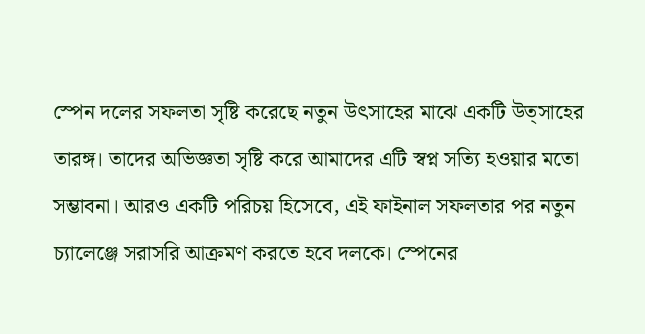স্পেন দলের সফলতা সৃষ্টি করেছে নতুন উৎসাহের মাঝে একটি উত্সাহের তারঙ্গ। তাদের অভিজ্ঞতা সৃষ্টি করে আমাদের এটি স্বপ্ন সত্যি হওয়ার মতো সম্ভাবনা। আরও একটি পরিচয় হিসেবে, এই ফাইনাল সফলতার পর নতুন চ্যালেঞ্জে সরাসরি আক্রমণ করতে হবে দলকে। স্পেনের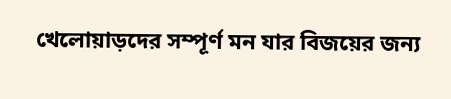খেলোয়াড়দের সম্পূর্ণ মন যার বিজয়ের জন্য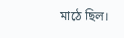মাঠে ছিল।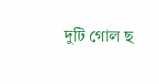দুটি গোল ছ